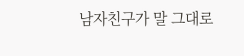남자친구가 말 그대로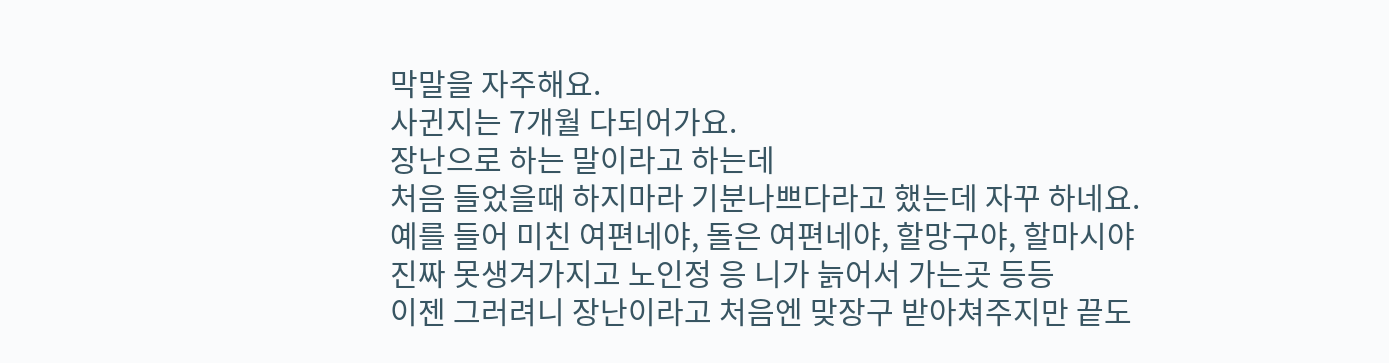막말을 자주해요.
사귄지는 7개월 다되어가요.
장난으로 하는 말이라고 하는데
처음 들었을때 하지마라 기분나쁘다라고 했는데 자꾸 하네요.
예를 들어 미친 여편네야, 돌은 여편네야, 할망구야, 할마시야
진짜 못생겨가지고 노인정 응 니가 늙어서 가는곳 등등
이젠 그러려니 장난이라고 처음엔 맞장구 받아쳐주지만 끝도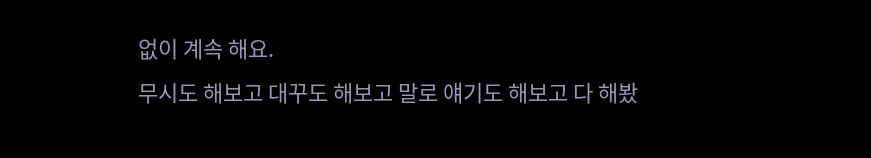없이 계속 해요.
무시도 해보고 대꾸도 해보고 말로 얘기도 해보고 다 해봤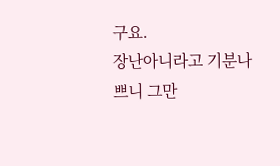구요.
장난아니라고 기분나쁘니 그만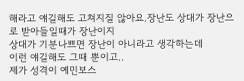해라고 얘길해도 고쳐지질 않아요.장난도 상대가 장난으로 받아들일때가 장난이지
상대가 기분나쁘면 장난이 아니라고 생각하는데
이런 얘길해도 그때 뿐이고..
제가 성격이 예민보스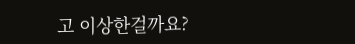고 이상한걸까요?